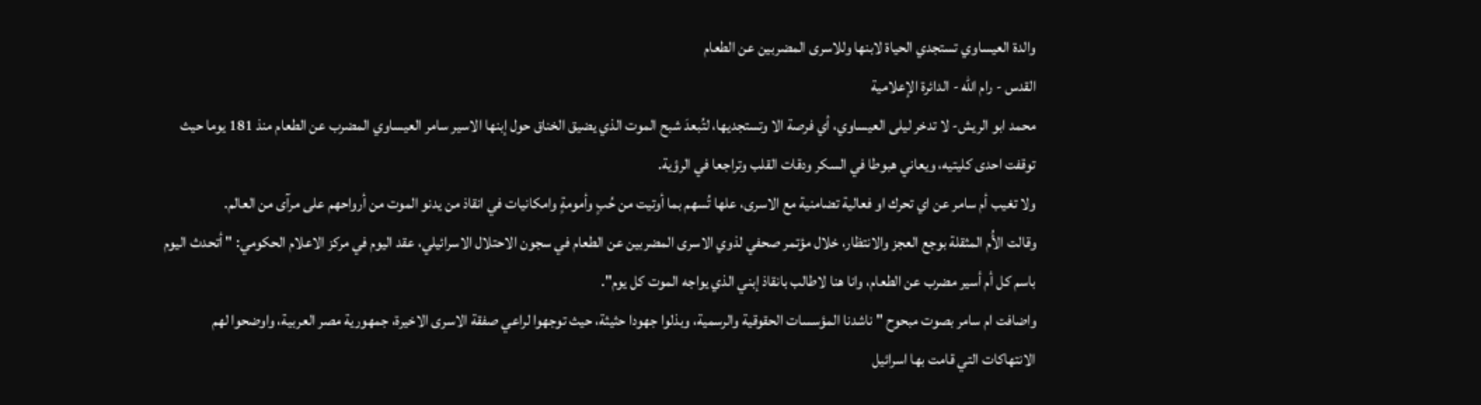والدة العيساوي تستجدي الحياة لابنها وللاسرى المضربين عن الطعام
القدس - رام الله - الدائرة الإعلامية
محمد ابو الريش- لا تدخر ليلى العيساوي، أي فرصة الا وتستجديها، لتُبعدَ شبح الموت الذي يضيق الخناق حول إبنها الاسير سامر العيساوي المضرب عن الطعام منذ 181 يوما حيث توقفت احدى كليتيه، ويعاني هبوطا في السكر ودقات القلب وتراجعا في الرؤية.
ولا تغيب أم سامر عن اي تحرك او فعالية تضامنية مع الاسرى، علها تُسهم بما أوتيت من حُبٍ وأمومةٍ وامكانيات في انقاذ من يدنو الموت من أرواحهم على مرآى من العالم.
وقالت الأُم المثقلة بوجع العجز والانتظار، خلال مؤتمر صحفي لذوي الاسرى المضربين عن الطعام في سجون الاحتلال الاسرائيلي، عقد اليوم في مركز الاعلام الحكومي: " أتحدث اليوم باسم كل أم أسير مضرب عن الطعام، وانا هنا لاطالب بانقاذ إبني الذي يواجه الموت كل يوم".
واضافت ام سامر بصوت مبحوح " ناشدنا المؤسسات الحقوقية والرسمية، وبذلوا جهودا حثيثة، حيث توجهوا لراعي صفقة الاسرى الاخيرة، جمهورية مصر العربية، واوضحوا لهم الانتهاكات التي قامت بها اسرائيل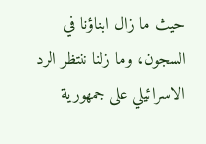حيث ما زال ابناؤنا في السجون، وما زلنا ننتظر الرد الاسرائيلي على جمهورية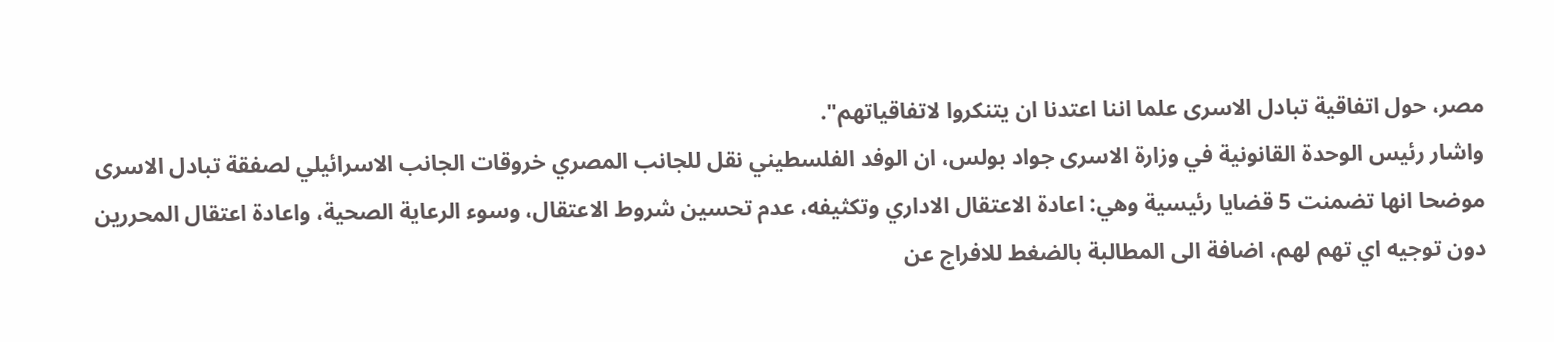مصر، حول اتفاقية تبادل الاسرى علما اننا اعتدنا ان يتنكروا لاتفاقياتهم".
واشار رئيس الوحدة القانونية في وزارة الاسرى جواد بولس، ان الوفد الفلسطيني نقل للجانب المصري خروقات الجانب الاسرائيلي لصفقة تبادل الاسرى موضحا انها تضمنت 5 قضايا رئيسية وهي: اعادة الاعتقال الاداري وتكثيفه، عدم تحسين شروط الاعتقال، وسوء الرعاية الصحية، واعادة اعتقال المحررين دون توجيه اي تهم لهم، اضافة الى المطالبة بالضغط للافراج عن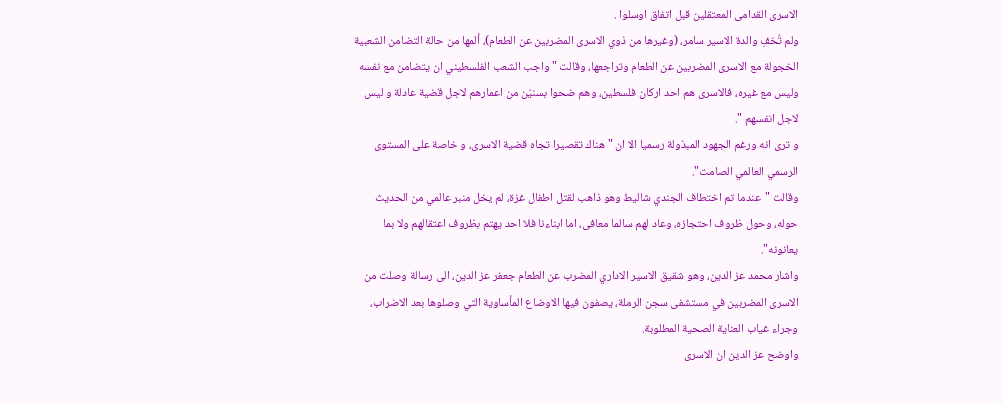الاسرى القدامى المعتقلين قبل اتفاق اوسلوا .
ولم تُخفِ والدة الاسير سامر، (وغيرها من ذوي الاسرى المضربين عن الطعام)، ألمها من حالة التضامن الشعبية الخجولة مع الاسرى المضربين عن الطعام وتراجعها، وقالت " واجب الشعب الفلسطيني ان يتضامن مع نفسه وليس مع غيره، فالاسرى هم احد اركان فلسطين، وهم ضحوا بسنيّن من اعمارهم لاجل قضية عادلة و ليس لاجل انفسهم ".
و ترى انه ورغم الجهود المبذولة رسميا الا ان "هناك تقصيرا تجاه قضية الاسرى، و خاصة على المستوى الرسمي العالمي الصامت".
وقالت "عندما تم اختطاف الجندي شاليط وهو ذاهب لقتل اطفال غزة، لم يخل منبر عالمي من الحديث حوله، وحول ظروف احتجازه، وعاد لهم سالما معافى، اما ابناءنا فلا احد يهتم بظروف اعتقالهم ولا بما يعانونه".
واشار محمد عز الدين، وهو شقيق الاسير الاداري المضرب عن الطعام جعفر عز الدين، الى رسالة وصلت من الاسرى المضربين في مستشفى سجن الرملة، يصفون فيها الاوضاع المأساوية التي وصلوها بعد الاضراب، وجراء غياب العناية الصحية المطلوبة.
واوضح عز الدين ان الاسرى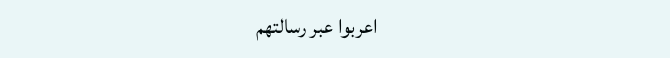اعربوا عبر رسالتهم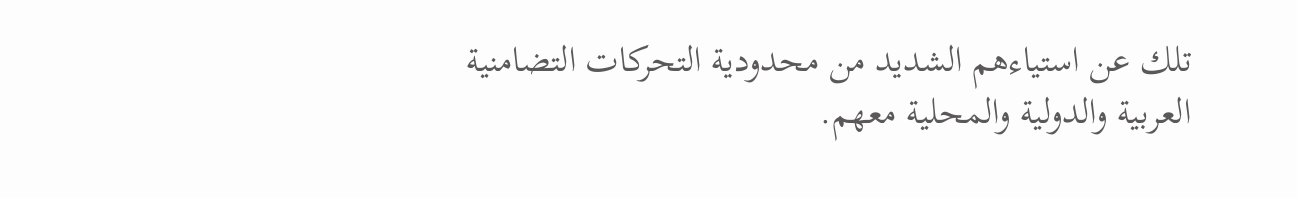تلك عن استياءهم الشديد من محدودية التحركات التضامنية العربية والدولية والمحلية معهم.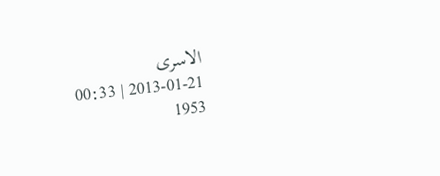الاسرى
2013-01-21 | 00:33
1953